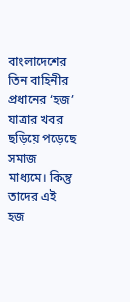বাংলাদেশের তিন বাহিনীর প্রধানের ‘হজ’ যাত্রার খবর ছড়িয়ে পড়েছে সমাজ মাধ্যমে। কিন্তু তাদের এই হজ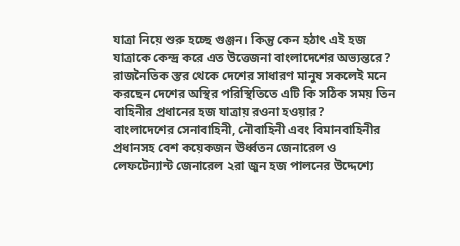যাত্রা নিয়ে শুরু হচ্ছে গুঞ্জন। কিন্তু কেন হঠাৎ এই হজ যাত্রাকে কেন্দ্র করে এত উত্তেজনা বাংলাদেশের অভ্যন্তরে? রাজনৈতিক স্তর থেকে দেশের সাধারণ মানুষ সকলেই মনে করছেন দেশের অস্থির পরিস্থিতিতে এটি কি সঠিক সময় তিন বাহিনীর প্রধানের হজ যাত্রায় রওনা হওয়ার?
বাংলাদেশের সেনাবাহিনী, নৌবাহিনী এবং বিমানবাহিনীর প্রধানসহ বেশ কয়েকজন ঊর্ধ্বতন জেনারেল ও লেফটেন্যান্ট জেনারেল ২রা জুন হজ পালনের উদ্দেশ্যে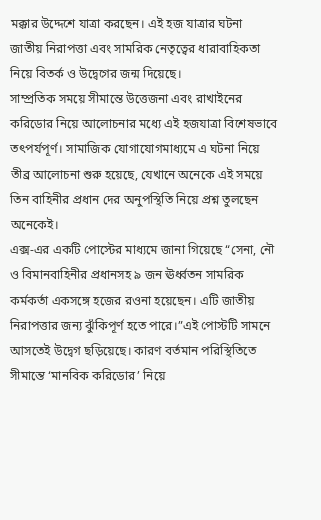মক্কার উদ্দেশে যাত্রা করছেন। এই হজ যাত্রার ঘটনা জাতীয় নিরাপত্তা এবং সামরিক নেতৃত্বের ধারাবাহিকতা নিয়ে বিতর্ক ও উদ্বেগের জন্ম দিয়েছে।
সাম্প্রতিক সময়ে সীমান্তে উত্তেজনা এবং রাখাইনের করিডোর নিয়ে আলোচনার মধ্যে এই হজযাত্রা বিশেষভাবে তৎপর্যপূর্ণ। সামাজিক যোগাযোগমাধ্যমে এ ঘটনা নিয়ে তীব্র আলোচনা শুরু হয়েছে, যেখানে অনেকে এই সময়ে তিন বাহিনীর প্রধান দের অনুপস্থিতি নিয়ে প্রশ্ন তুলছেন অনেকেই।
এক্স-এর একটি পোস্টের মাধ্যমে জানা গিয়েছে “সেনা, নৌ ও বিমানবাহিনীর প্রধানসহ ৯ জন ঊর্ধ্বতন সামরিক কর্মকর্তা একসঙ্গে হজের রওনা হয়েছেন। এটি জাতীয় নিরাপত্তার জন্য ঝুঁকিপূর্ণ হতে পারে।”এই পোস্টটি সামনে আসতেই উদ্বেগ ছড়িয়েছে। কারণ বর্তমান পরিস্থিতিতে সীমান্তে ‘মানবিক করিডোর’ নিয়ে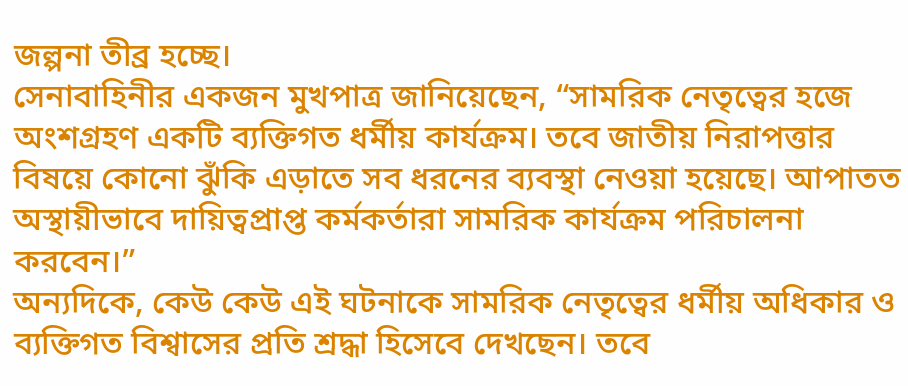জল্পনা তীব্র হচ্ছে।
সেনাবাহিনীর একজন মুখপাত্র জানিয়েছেন, “সামরিক নেতৃত্বের হজে অংশগ্রহণ একটি ব্যক্তিগত ধর্মীয় কার্যক্রম। তবে জাতীয় নিরাপত্তার বিষয়ে কোনো ঝুঁকি এড়াতে সব ধরনের ব্যবস্থা নেওয়া হয়েছে। আপাতত অস্থায়ীভাবে দায়িত্বপ্রাপ্ত কর্মকর্তারা সামরিক কার্যক্রম পরিচালনা করবেন।”
অন্যদিকে, কেউ কেউ এই ঘটনাকে সামরিক নেতৃত্বের ধর্মীয় অধিকার ও ব্যক্তিগত বিশ্বাসের প্রতি শ্রদ্ধা হিসেবে দেখছেন। তবে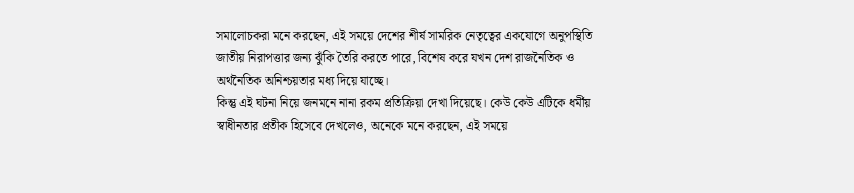সমালোচকরা মনে করছেন, এই সময়ে দেশের শীর্ষ সামরিক নেতৃত্বের একযোগে অনুপস্থিতি জাতীয় নিরাপত্তার জন্য ঝুঁকি তৈরি করতে পারে, বিশেষ করে যখন দেশ রাজনৈতিক ও অর্থনৈতিক অনিশ্চয়তার মধ্য দিয়ে যাচ্ছে।
কিন্তু এই ঘটনা নিয়ে জনমনে নানা রকম প্রতিক্রিয়া দেখা দিয়েছে। কেউ কেউ এটিকে ধর্মীয় স্বাধীনতার প্রতীক হিসেবে দেখলেও, অনেকে মনে করছেন, এই সময়ে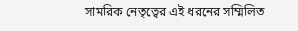সামরিক নেতৃত্বের এই ধরনের সম্মিলিত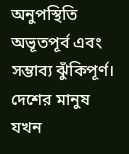অনুপস্থিতি অভূতপূর্ব এবং সম্ভাব্য ঝুঁকিপূর্ণ। দেশের মানুষ যখন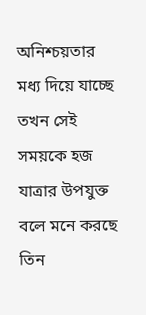অনিশ্চয়তার মধ্য দিয়ে যাচ্ছে তখন সেই সময়কে হজ যাত্রার উপযুক্ত বলে মনে করছে তিন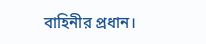বাহিনীর প্রধান।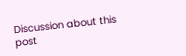Discussion about this post